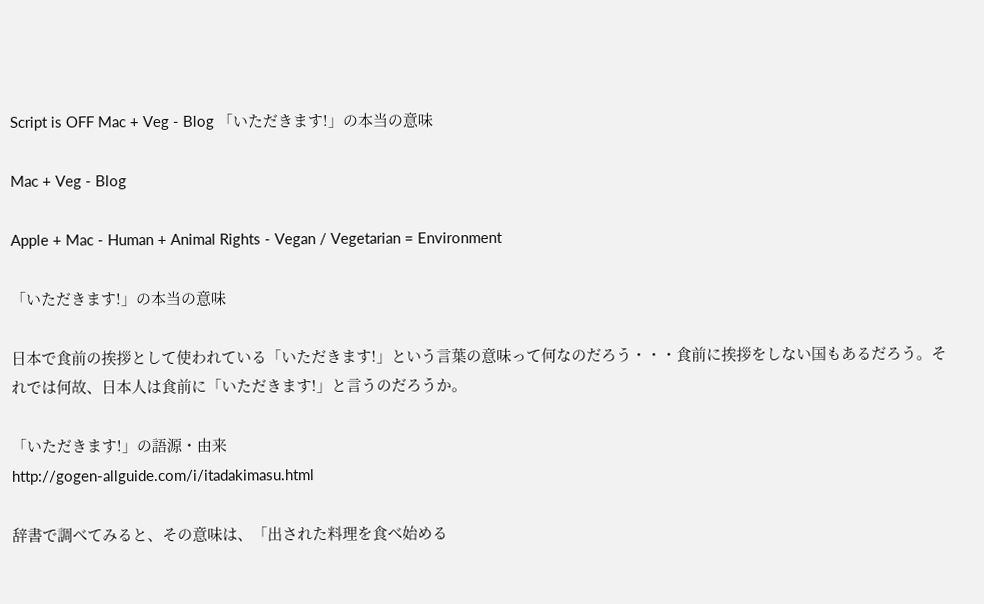Script is OFF Mac + Veg - Blog 「いただきます!」の本当の意味

Mac + Veg - Blog

Apple + Mac - Human + Animal Rights - Vegan / Vegetarian = Environment

「いただきます!」の本当の意味

日本で食前の挨拶として使われている「いただきます!」という言葉の意味って何なのだろう・・・食前に挨拶をしない国もあるだろう。それでは何故、日本人は食前に「いただきます!」と言うのだろうか。

「いただきます!」の語源・由来
http://gogen-allguide.com/i/itadakimasu.html

辞書で調べてみると、その意味は、「出された料理を食べ始める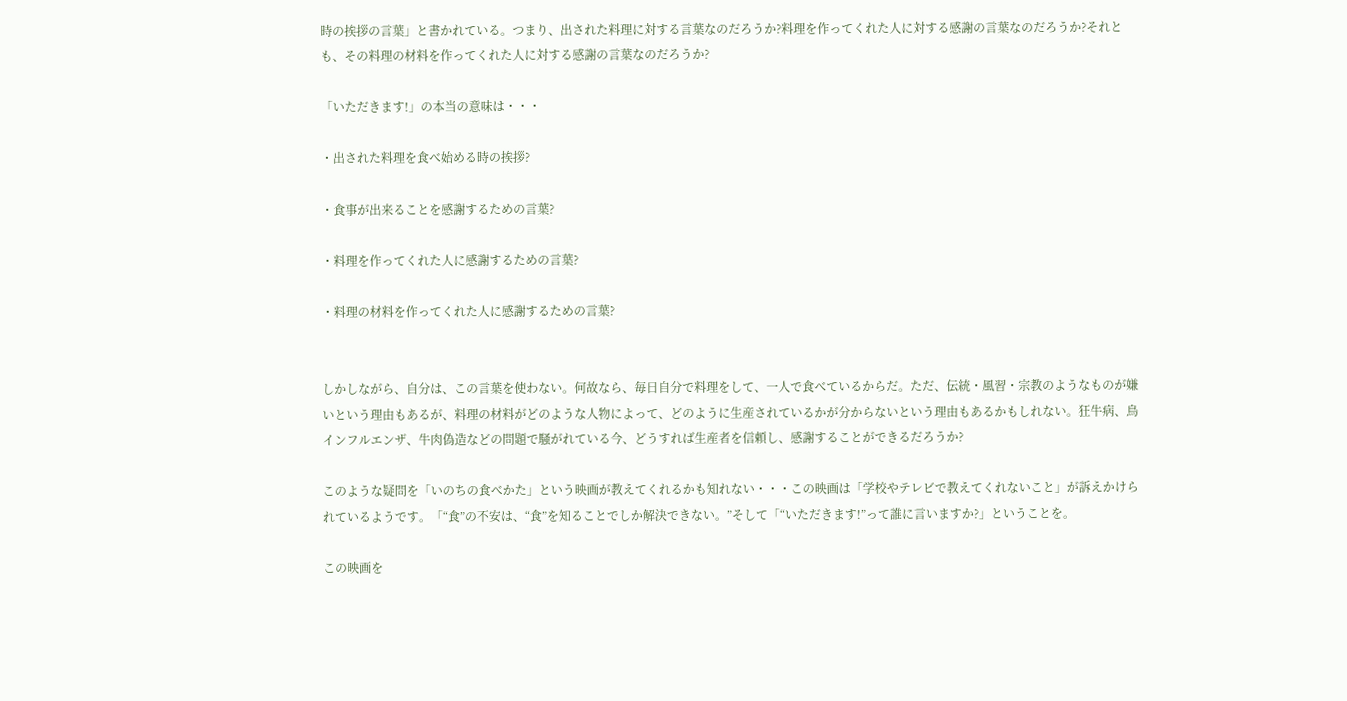時の挨拶の言葉」と書かれている。つまり、出された料理に対する言葉なのだろうか?料理を作ってくれた人に対する感謝の言葉なのだろうか?それとも、その料理の材料を作ってくれた人に対する感謝の言葉なのだろうか?

「いただきます!」の本当の意味は・・・

・出された料理を食べ始める時の挨拶?

・食事が出来ることを感謝するための言葉?

・料理を作ってくれた人に感謝するための言葉?

・料理の材料を作ってくれた人に感謝するための言葉?


しかしながら、自分は、この言葉を使わない。何故なら、毎日自分で料理をして、一人で食べているからだ。ただ、伝統・風習・宗教のようなものが嫌いという理由もあるが、料理の材料がどのような人物によって、どのように生産されているかが分からないという理由もあるかもしれない。狂牛病、鳥インフルエンザ、牛肉偽造などの問題で騒がれている今、どうすれば生産者を信頼し、感謝することができるだろうか?

このような疑問を「いのちの食べかた」という映画が教えてくれるかも知れない・・・この映画は「学校やテレビで教えてくれないこと」が訴えかけられているようです。「“食”の不安は、“食”を知ることでしか解決できない。”そして「“いただきます!”って誰に言いますか?」ということを。

この映画を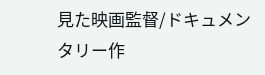見た映画監督/ドキュメンタリー作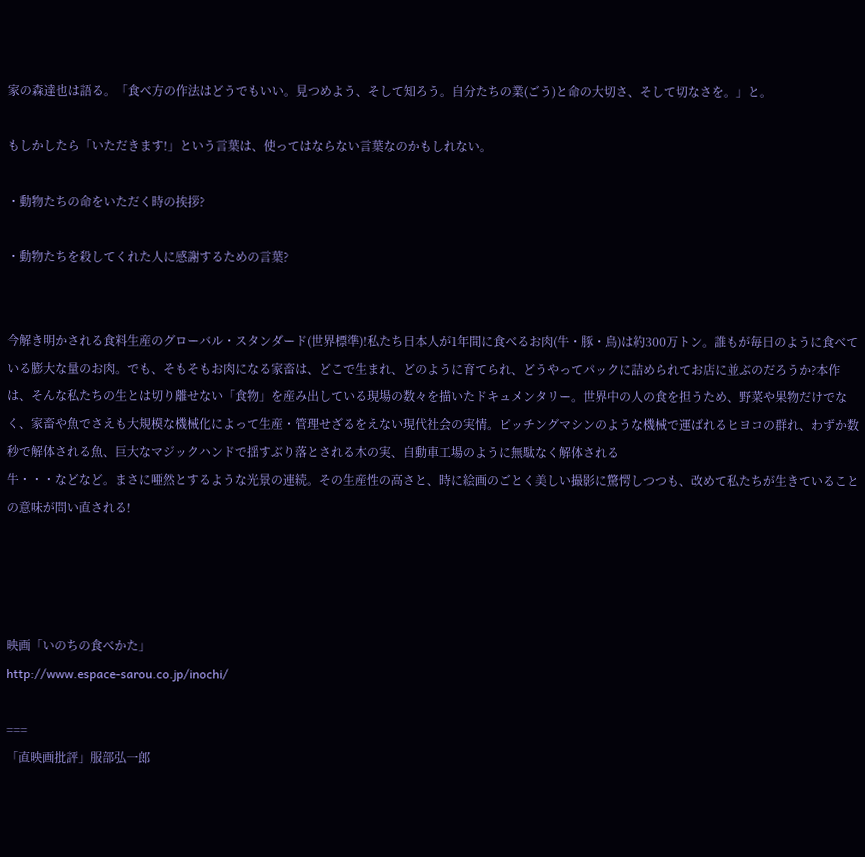家の森達也は語る。「食べ方の作法はどうでもいい。見つめよう、そして知ろう。自分たちの業(ごう)と命の大切さ、そして切なさを。」と。

もしかしたら「いただきます!」という言葉は、使ってはならない言葉なのかもしれない。

・動物たちの命をいただく時の挨拶?

・動物たちを殺してくれた人に感謝するための言葉?


今解き明かされる食料生産のグローバル・スタンダード(世界標準)!私たち日本人が1年間に食べるお肉(牛・豚・鳥)は約300万トン。誰もが毎日のように食べている膨大な量のお肉。でも、そもそもお肉になる家畜は、どこで生まれ、どのように育てられ、どうやってパックに詰められてお店に並ぶのだろうか?本作は、そんな私たちの生とは切り離せない「食物」を産み出している現場の数々を描いたドキュメンタリー。世界中の人の食を担うため、野菜や果物だけでなく、家畜や魚でさえも大規模な機械化によって生産・管理せざるをえない現代社会の実情。ピッチングマシンのような機械で運ばれるヒヨコの群れ、わずか数秒で解体される魚、巨大なマジックハンドで揺すぶり落とされる木の実、自動車工場のように無駄なく解体される
牛・・・などなど。まさに唖然とするような光景の連続。その生産性の高さと、時に絵画のごとく美しい撮影に驚愕しつつも、改めて私たちが生きていることの意味が問い直される!




映画「いのちの食べかた」
http://www.espace-sarou.co.jp/inochi/

===
「直映画批評」服部弘一郎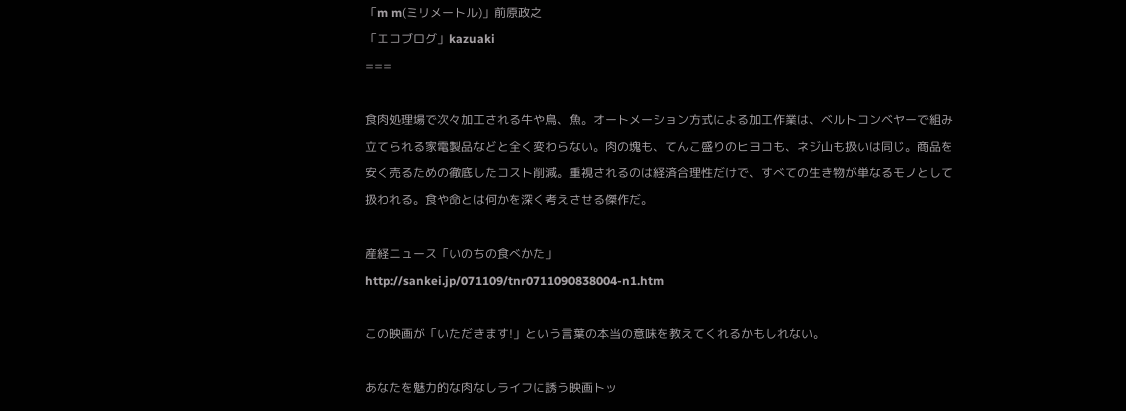「m m(ミリメートル)」前原政之
「エコブログ」kazuaki
===

食肉処理場で次々加工される牛や鳥、魚。オートメーション方式による加工作業は、ベルトコンベヤーで組み立てられる家電製品などと全く変わらない。肉の塊も、てんこ盛りのヒヨコも、ネジ山も扱いは同じ。商品を安く売るための徹底したコスト削減。重視されるのは経済合理性だけで、すべての生き物が単なるモノとして扱われる。食や命とは何かを深く考えさせる傑作だ。

産経ニュース「いのちの食べかた」
http://sankei.jp/071109/tnr0711090838004-n1.htm

この映画が「いただきます!」という言葉の本当の意味を教えてくれるかもしれない。

あなたを魅力的な肉なしライフに誘う映画トッ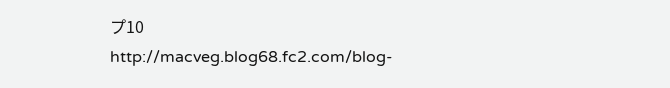プ10
http://macveg.blog68.fc2.com/blog-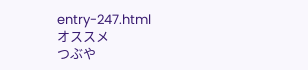entry-247.html
オススメ
つぶや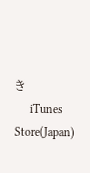き
     iTunes Store(Japan)